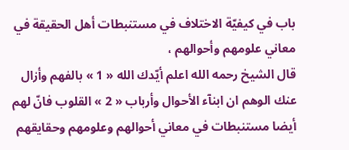باب في كيفيّة الاختلاف في مستنبطات أهل الحقيقة في معاني علومهم وأحوالهم ،
قال الشيخ رحمه الله اعلم أيّدك الله « 1 » بالفهم وأزال عنك الوهم ان ابنآء الأحوال وأرباب « 2 » القلوب فانّ لهم أيضا مستنبطات في معاني أحوالهم وعلومهم وحقايقهم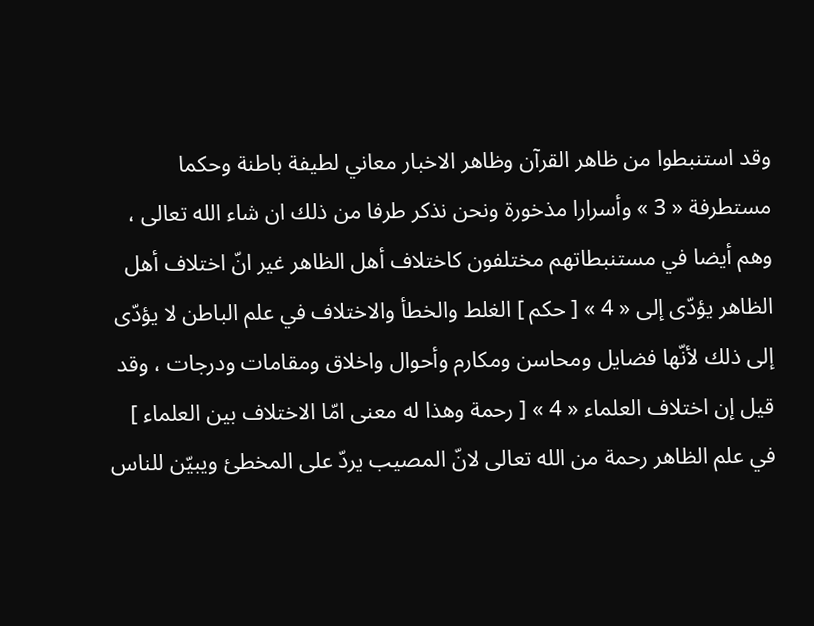وقد استنبطوا من ظاهر القرآن وظاهر الاخبار معاني لطيفة باطنة وحكما مستطرفة « 3 » وأسرارا مذخورة ونحن نذكر طرفا من ذلك ان شاء الله تعالى ، وهم أيضا في مستنبطاتهم مختلفون كاختلاف أهل الظاهر غير انّ اختلاف أهل الظاهر يؤدّى إلى « 4 » [ حكم ] الغلط والخطأ والاختلاف في علم الباطن لا يؤدّى إلى ذلك لأنّها فضايل ومحاسن ومكارم وأحوال واخلاق ومقامات ودرجات ، وقد قيل إن اختلاف العلماء « 4 » [ رحمة وهذا له معنى امّا الاختلاف بين العلماء ] في علم الظاهر رحمة من الله تعالى لانّ المصيب يردّ على المخطئ ويبيّن للناس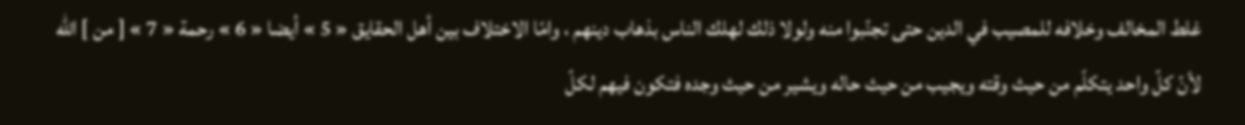غلط المخالف وخلافه للمصيب في الدين حتى تجنّبوا منه ولولا ذلك لهلك الناس بذهاب دينهم ، وامّا الاختلاف بين أهل الحقايق « 5 » أيضا « 6 » رحمة « 7 » [ من ] الله لأنّ كلّ واحد يتكلّم من حيث وقته ويجيب من حيث حاله ويشير من حيث وجده فتكون فيهم لكلّ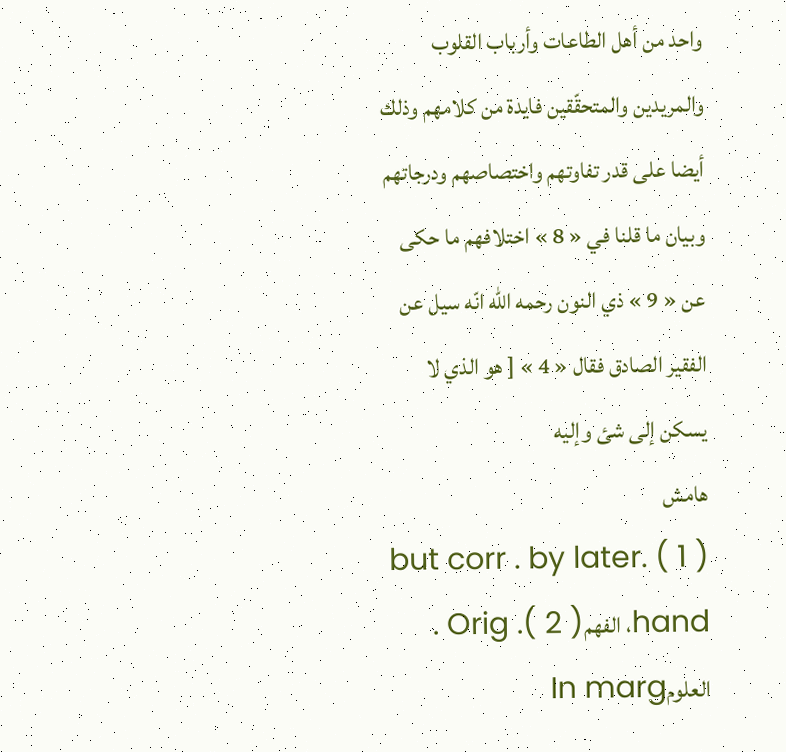واحد من أهل الطاعات وأرباب القلوب والمريدين والمتحقّقين فايدة من كلامهم وذلك أيضا على قدر تفاوتهم واختصاصهم ودرجاتهم وبيان ما قلنا في « 8 » اختلافهم ما حكى عن « 9 » ذي النون رحمه الله انّه سيل عن الفقير الصادق فقال « 4 » [ هو الذي لا يسكن إلى شئ وإليه
هامش
( 1 ) .but corr . by later hand، الفهمOrig .( 2 ) . العلومIn marg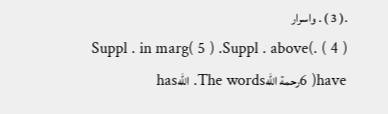.( 3 ) . واسرار
( 4 ) .Suppl . in marg( 5 ) .Suppl . above( 6 )haveرحمة اللهThe words. اللهhas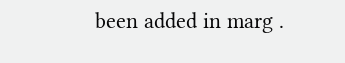been added in marg .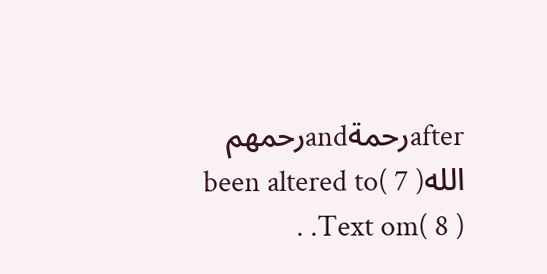afterرحمةandرحمهم اللهbeen altered to( 7 ) .Text om( 8 ) .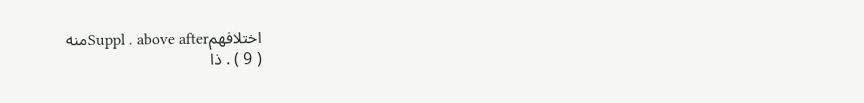اختلافهمSuppl . above afterمنه
( 9 ) . ذا